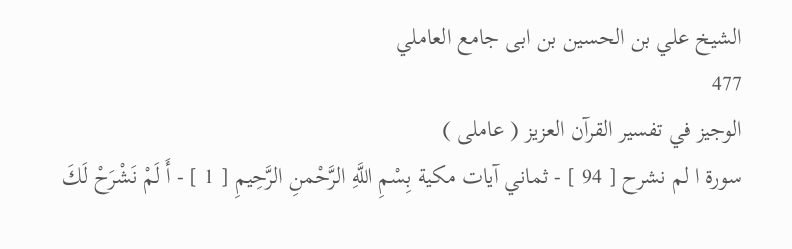الشيخ علي بن الحسين بن ابى جامع العاملي
477
الوجيز في تفسير القرآن العزيز ( عاملى )
سورة ا لم نشرح [ 94 ] - ثماني آيات مكية بِسْمِ اللَّهِ الرَّحْمنِ الرَّحِيمِ [ 1 ] - أَ لَمْ نَشْرَحْ لَكَ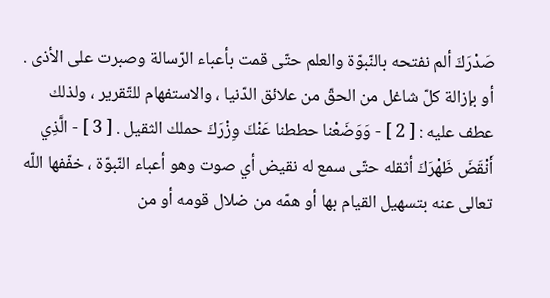صَدْرَكَ ألم نفتحه بالنّبوّة والعلم حتّى قمت بأعباء الرّسالة وصبرت على الأذى . أو بإزالة كلّ شاغل من الحقّ من علائق الدّنيا ، والاستفهام للتّقرير ، ولذلك عطف عليه : [ 2 ] - وَوَضَعْنا حططنا عَنْكَ وِزْرَكَ حملك الثقيل . [ 3 ] - الَّذِي أَنْقَضَ ظَهْرَكَ أثقله حتّى سمع له نقيض أي صوت وهو أعباء النّبوّة ، خفّفها اللّه تعالى عنه بتسهيل القيام بها أو همّه من ضلال قومه أو من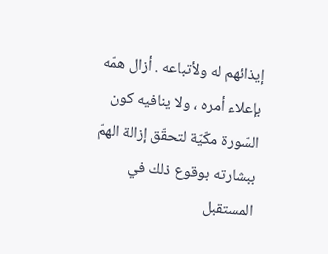إيذائهم له ولأتباعه . أزال همّه بإعلاء أمره ، ولا ينافيه كون السّورة مكّيّة لتحقّق إزالة الهمّ ببشارته بوقوع ذلك في المستقبل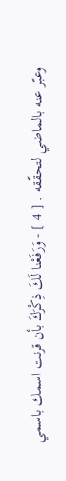وعبّر عنه بالماضي لتحقّقه . [ 4 ] - وَرَفَعْنا لَكَ ذِكْرَكَ بأن قرنت اسمك باسمي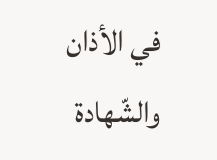في الأذان والشّهادة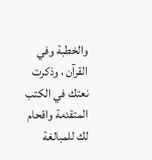والخطبة وفي القرآن ، وذكرت نعتك في الكتب المتقدمة واقحام لك للمبالغة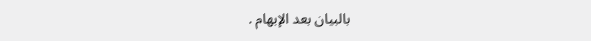بالبيان بعد الإبهام .